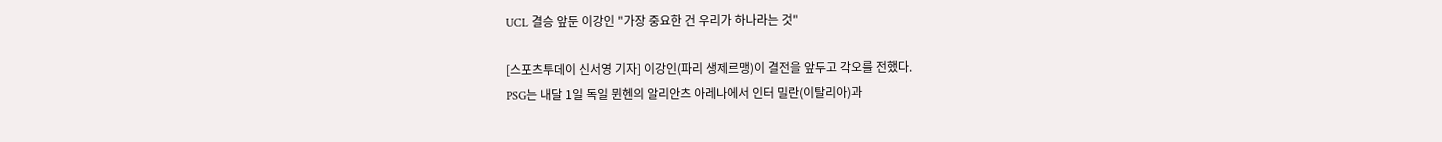UCL 결승 앞둔 이강인 "가장 중요한 건 우리가 하나라는 것"

[스포츠투데이 신서영 기자] 이강인(파리 생제르맹)이 결전을 앞두고 각오를 전했다.
PSG는 내달 1일 독일 뮌헨의 알리안츠 아레나에서 인터 밀란(이탈리아)과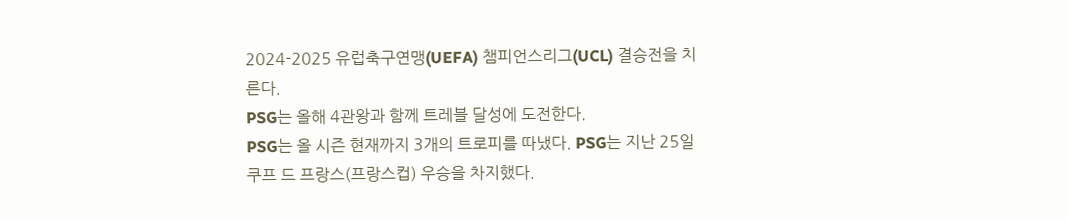2024-2025 유럽축구연맹(UEFA) 챔피언스리그(UCL) 결승전을 치른다.
PSG는 올해 4관왕과 함께 트레블 달성에 도전한다.
PSG는 올 시즌 현재까지 3개의 트로피를 따냈다. PSG는 지난 25일 쿠프 드 프랑스(프랑스컵) 우승을 차지했다.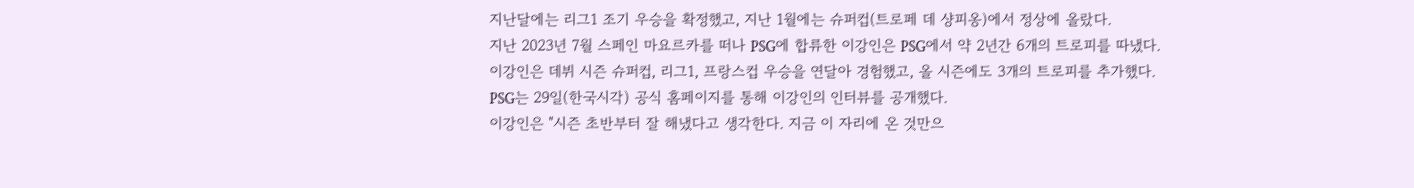지난달에는 리그1 조기 우승을 확정했고, 지난 1월에는 슈퍼컵(트로페 데 샹피옹)에서 정상에 올랐다.
지난 2023년 7월 스페인 마요르카를 떠나 PSG에 합류한 이강인은 PSG에서 약 2년간 6개의 트로피를 따냈다.
이강인은 데뷔 시즌 슈퍼컵, 리그1, 프랑스컵 우승을 연달아 경험했고, 올 시즌에도 3개의 트로피를 추가했다.
PSG는 29일(한국시각) 공식 홈페이지를 통해 이강인의 인터뷰를 공개했다.
이강인은 "시즌 초반부터 잘 해냈다고 생각한다. 지금 이 자리에 온 것만으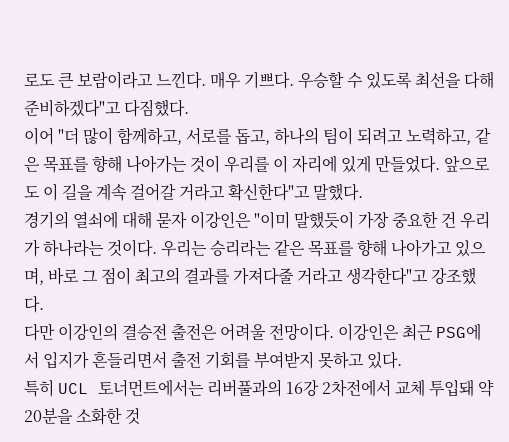로도 큰 보람이라고 느낀다. 매우 기쁘다. 우승할 수 있도록 최선을 다해 준비하겠다"고 다짐했다.
이어 "더 많이 함께하고, 서로를 돕고, 하나의 팀이 되려고 노력하고, 같은 목표를 향해 나아가는 것이 우리를 이 자리에 있게 만들었다. 앞으로도 이 길을 계속 걸어갈 거라고 확신한다"고 말했다.
경기의 열쇠에 대해 묻자 이강인은 "이미 말했듯이 가장 중요한 건 우리가 하나라는 것이다. 우리는 승리라는 같은 목표를 향해 나아가고 있으며, 바로 그 점이 최고의 결과를 가져다줄 거라고 생각한다"고 강조했다.
다만 이강인의 결승전 출전은 어려울 전망이다. 이강인은 최근 PSG에서 입지가 흔들리면서 출전 기회를 부여받지 못하고 있다.
특히 UCL 토너먼트에서는 리버풀과의 16강 2차전에서 교체 투입돼 약 20분을 소화한 것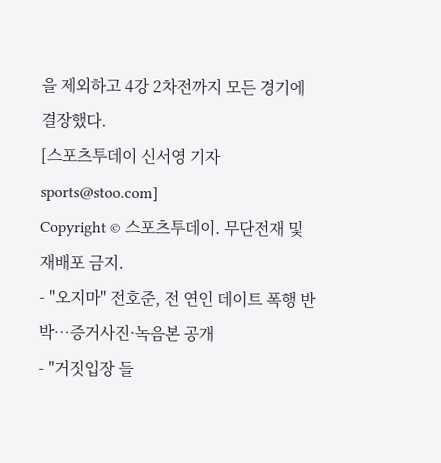을 제외하고 4강 2차전까지 모든 경기에 결장했다.
[스포츠투데이 신서영 기자 sports@stoo.com]
Copyright © 스포츠투데이. 무단전재 및 재배포 금지.
- "오지마" 전호준, 전 연인 데이트 폭행 반박…증거사진·녹음본 공개
- "거짓입장 들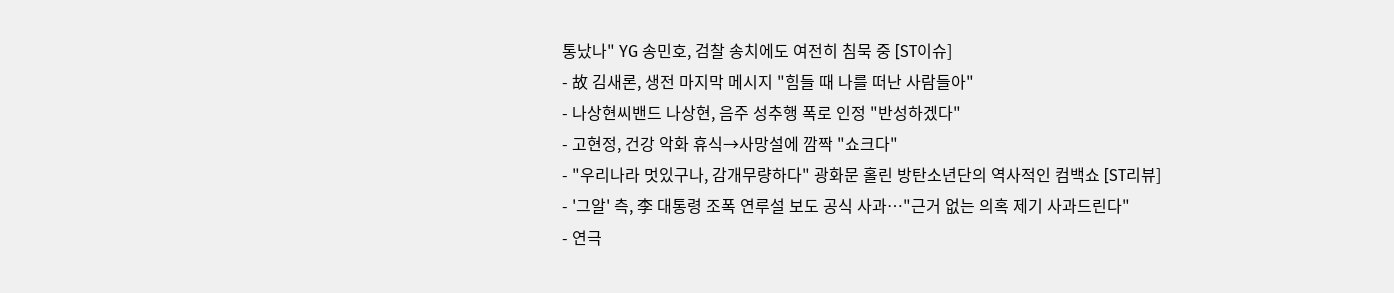통났나" YG 송민호, 검찰 송치에도 여전히 침묵 중 [ST이슈]
- 故 김새론, 생전 마지막 메시지 "힘들 때 나를 떠난 사람들아"
- 나상현씨밴드 나상현, 음주 성추행 폭로 인정 "반성하겠다"
- 고현정, 건강 악화 휴식→사망설에 깜짝 "쇼크다"
- "우리나라 멋있구나, 감개무량하다" 광화문 홀린 방탄소년단의 역사적인 컴백쇼 [ST리뷰]
- '그알' 측, 李 대통령 조폭 연루설 보도 공식 사과…"근거 없는 의혹 제기 사과드린다"
- 연극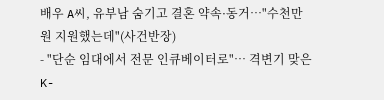배우 A씨, 유부남 숨기고 결혼 약속·동거…"수천만원 지원했는데"(사건반장)
- "단순 임대에서 전문 인큐베이터로"… 격변기 맞은 K-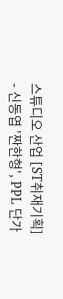스튜디오 산업 [ST취재기획]
- 신동엽 '짠한형', PPL 단가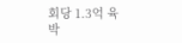회당 1.3억 육박